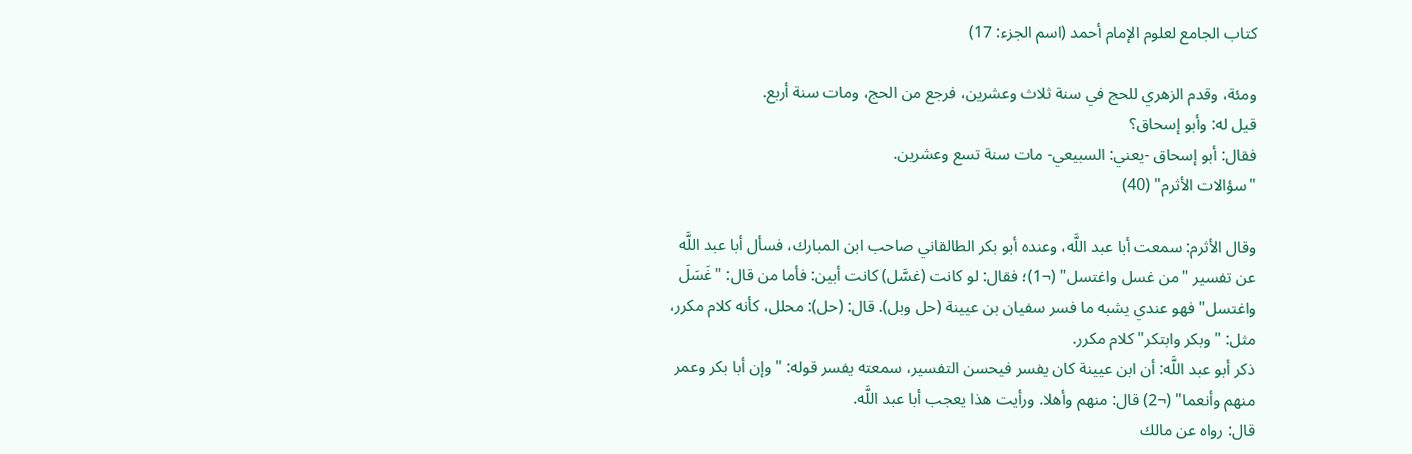كتاب الجامع لعلوم الإمام أحمد (اسم الجزء: 17)

ومئة، وقدم الزهري للحج في سنة ثلاث وعشرين، فرجع من الحج، ومات سنة أربع.
قيل له: وأبو إسحاق؟
فقال: أبو إسحاق -يعني: السبيعي- مات سنة تسع وعشرين.
"سؤالات الأثرم" (40)

وقال الأثرم: سمعت أبا عبد اللَّه، وعنده أبو بكر الطالقاني صاحب ابن المبارك، فسأل أبا عبد اللَّه عن تفسير "من غسل واغتسل" (¬1)؛ فقال: لو كانت (غسَّل) كانت أبين: فأما من قال: "غَسَلَ واغتسل" فهو عندي يشبه ما فسر سفيان بن عيينة (حل وبل). قال: (حل): محلل، كأنه كلام مكرر، مثل: "وبكر وابتكر" كلام مكرر.
ذكر أبو عبد اللَّه: أن ابن عيينة كان يفسر فيحسن التفسير، سمعته يفسر قوله: "وإن أبا بكر وعمر منهم وأنعما" (¬2) قال: منهم وأهلا. ورأيت هذا يعجب أبا عبد اللَّه.
قال: رواه عن مالك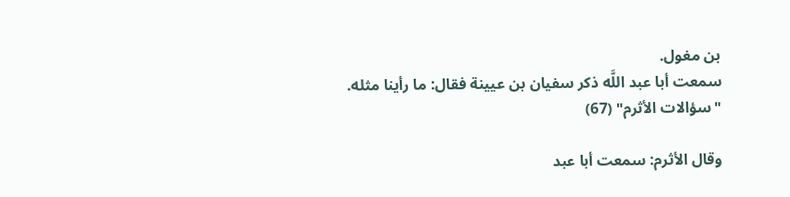بن مغول.
سمعت أبا عبد اللَّه ذكر سفيان بن عيينة فقال: ما رأينا مثله.
"سؤالات الأثرم" (67)

وقال الأثرم: سمعت أبا عبد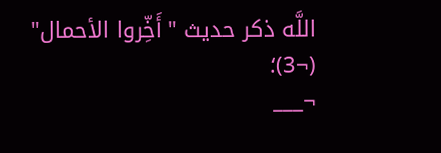اللَّه ذكر حديث "أَخِّروا الأحمال" (¬3)؛
¬___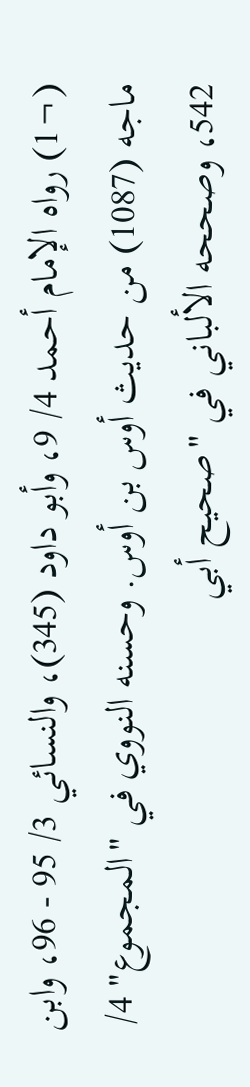(¬1) رواه الإمام أحمد 4/ 9، وأبو داود (345)، والنسائي 3/ 95 - 96، وابن ماجه (1087) من حديث أوس بن أوس. وحسنه النووي في "المجموع" 4/ 542، وصححه الألباني في "صحيح أبي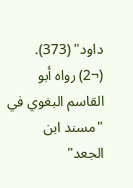داود" (373).
(¬2) رواه أبو القاسم البغوي في "مسند ابن الجعد"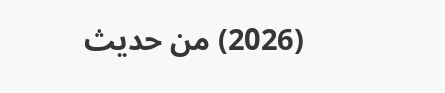(2026) من حديث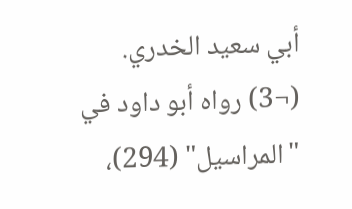أبي سعيد الخدري.
(¬3) رواه أبو داود في "المراسيل" (294)،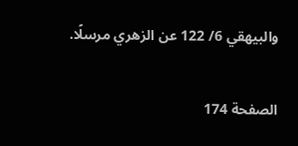والبيهقي 6/ 122 عن الزهري مرسلًا.

الصفحة 174